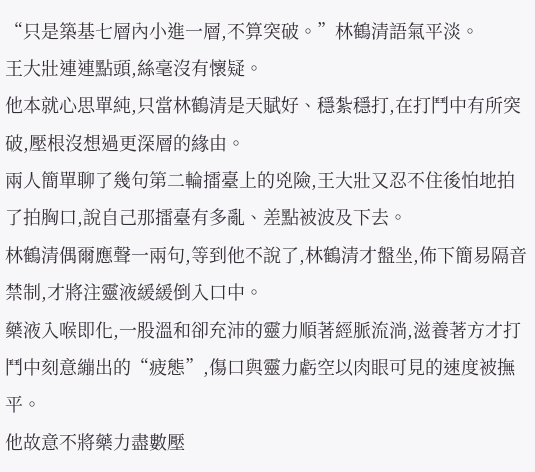“只是築基七層內小進一層,不算突破。”林鶴清語氣平淡。
王大壯連連點頭,絲毫沒有懷疑。
他本就心思單純,只當林鶴清是天賦好、穩紮穩打,在打鬥中有所突破,壓根沒想過更深層的緣由。
兩人簡單聊了幾句第二輪擂臺上的兇險,王大壯又忍不住後怕地拍了拍胸口,說自己那擂臺有多亂、差點被波及下去。
林鶴清偶爾應聲一兩句,等到他不說了,林鶴清才盤坐,佈下簡易隔音禁制,才將注靈液緩緩倒入口中。
藥液入喉即化,一股溫和卻充沛的靈力順著經脈流淌,滋養著方才打鬥中刻意繃出的“疲態”,傷口與靈力虧空以肉眼可見的速度被撫平。
他故意不將藥力盡數壓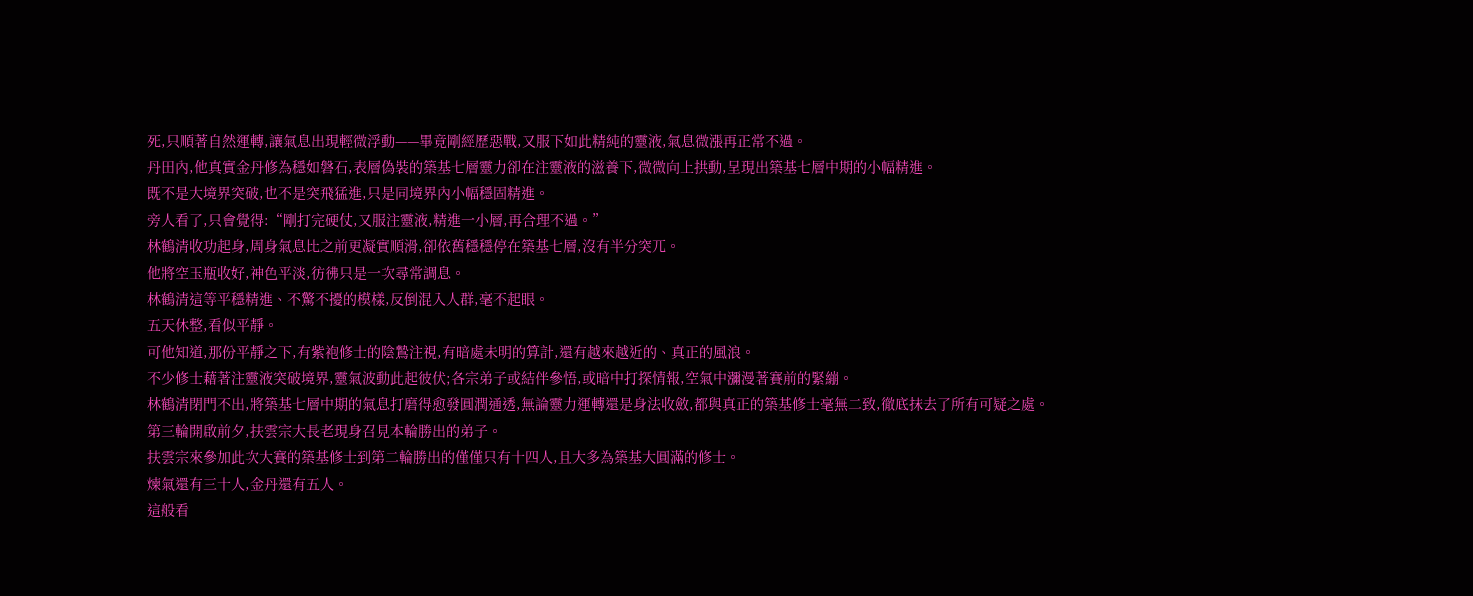死,只順著自然運轉,讓氣息出現輕微浮動——畢竟剛經歷惡戰,又服下如此精純的靈液,氣息微漲再正常不過。
丹田內,他真實金丹修為穩如磐石,表層偽裝的築基七層靈力卻在注靈液的滋養下,微微向上拱動,呈現出築基七層中期的小幅精進。
既不是大境界突破,也不是突飛猛進,只是同境界內小幅穩固精進。
旁人看了,只會覺得:“剛打完硬仗,又服注靈液,精進一小層,再合理不過。”
林鶴清收功起身,周身氣息比之前更凝實順滑,卻依舊穩穩停在築基七層,沒有半分突兀。
他將空玉瓶收好,神色平淡,彷彿只是一次尋常調息。
林鶴清這等平穩精進、不驚不擾的模樣,反倒混入人群,毫不起眼。
五天休整,看似平靜。
可他知道,那份平靜之下,有紫袍修士的陰鷙注視,有暗處未明的算計,還有越來越近的、真正的風浪。
不少修士藉著注靈液突破境界,靈氣波動此起彼伏;各宗弟子或結伴參悟,或暗中打探情報,空氣中瀰漫著賽前的緊繃。
林鶴清閉門不出,將築基七層中期的氣息打磨得愈發圓潤通透,無論靈力運轉還是身法收斂,都與真正的築基修士毫無二致,徹底抹去了所有可疑之處。
第三輪開啟前夕,扶雲宗大長老現身召見本輪勝出的弟子。
扶雲宗來參加此次大賽的築基修士到第二輪勝出的僅僅只有十四人,且大多為築基大圓滿的修士。
煉氣還有三十人,金丹還有五人。
這般看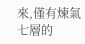來,僅有煉氣七層的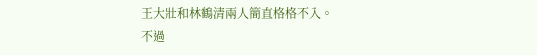王大壯和林鶴清兩人簡直格格不入。
不過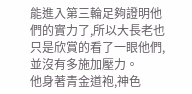能進入第三輪足夠證明他們的實力了,所以大長老也只是欣賞的看了一眼他們,並沒有多施加壓力。
他身著青金道袍,神色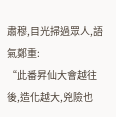肅穆,目光掃過眾人,語氣鄭重:
“此番昇仙大會越往後,造化越大,兇險也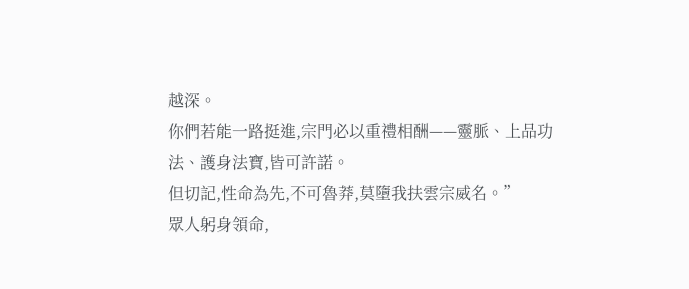越深。
你們若能一路挺進,宗門必以重禮相酬——靈脈、上品功法、護身法寶,皆可許諾。
但切記,性命為先,不可魯莽,莫墮我扶雲宗威名。”
眾人躬身領命,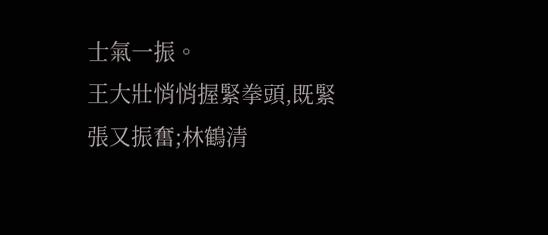士氣一振。
王大壯悄悄握緊拳頭,既緊張又振奮;林鶴清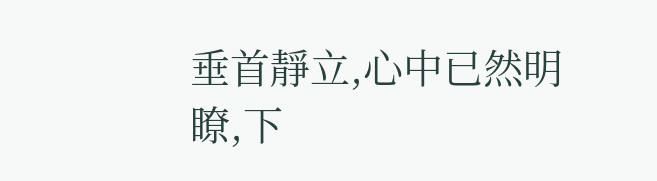垂首靜立,心中已然明瞭,下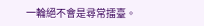一輪絕不會是尋常擂臺。